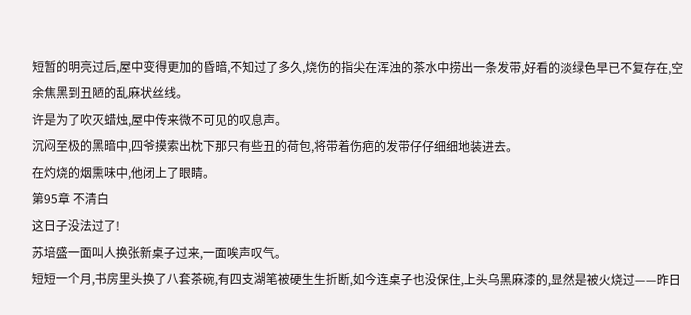短暂的明亮过后,屋中变得更加的昏暗,不知过了多久,烧伤的指尖在浑浊的茶水中捞出一条发带,好看的淡绿色早已不复存在,空余焦黑到丑陋的乱麻状丝线。
许是为了吹灭蜡烛,屋中传来微不可见的叹息声。
沉闷至极的黑暗中,四爷摸索出枕下那只有些丑的荷包,将带着伤疤的发带仔仔细细地装进去。
在灼烧的烟熏味中,他闭上了眼睛。
第95章 不清白
这日子没法过了!
苏培盛一面叫人换张新桌子过来,一面唉声叹气。
短短一个月,书房里头换了八套茶碗,有四支湖笔被硬生生折断,如今连桌子也没保住,上头乌黑麻漆的,显然是被火烧过——昨日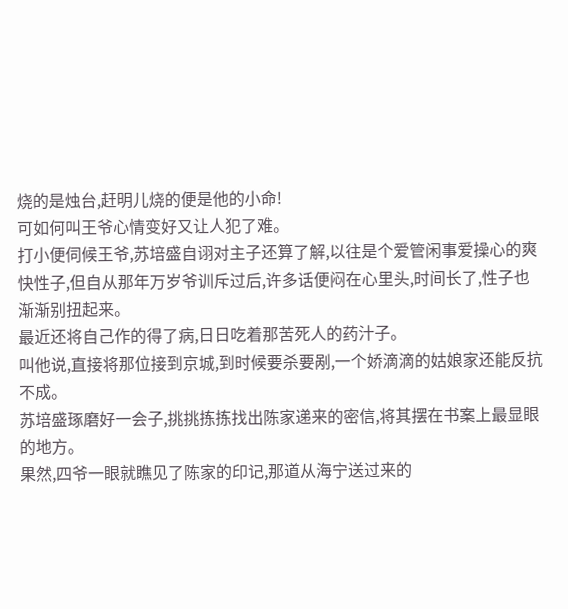烧的是烛台,赶明儿烧的便是他的小命!
可如何叫王爷心情变好又让人犯了难。
打小便伺候王爷,苏培盛自诩对主子还算了解,以往是个爱管闲事爱操心的爽快性子,但自从那年万岁爷训斥过后,许多话便闷在心里头,时间长了,性子也渐渐别扭起来。
最近还将自己作的得了病,日日吃着那苦死人的药汁子。
叫他说,直接将那位接到京城,到时候要杀要剐,一个娇滴滴的姑娘家还能反抗不成。
苏培盛琢磨好一会子,挑挑拣拣找出陈家递来的密信,将其摆在书案上最显眼的地方。
果然,四爷一眼就瞧见了陈家的印记,那道从海宁送过来的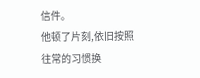信件。
他顿了片刻,依旧按照往常的习惯换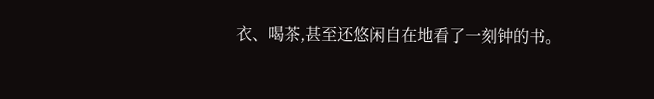衣、喝茶,甚至还悠闲自在地看了一刻钟的书。